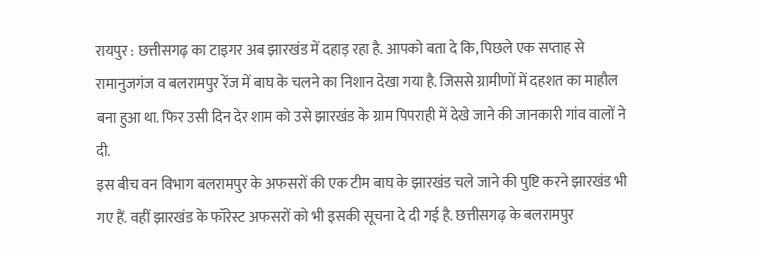रायपुर : छत्तीसगढ़ का टाइगर अब झारखंड में दहाड़ रहा है. आपको बता दे कि, पिछले एक सप्ताह से रामानुजगंज व बलरामपुर रेंज में बाघ के चलने का निशान देखा गया है. जिससे ग्रामीणों में दहशत का माहौल बना हुआ था. फिर उसी दिन देर शाम को उसे झारखंड के ग्राम पिपराही में देखे जाने की जानकारी गांव वालों ने दी.
इस बीच वन विभाग बलरामपुर के अफसरों की एक टीम बाघ के झारखंड चले जाने की पुष्टि करने झारखंड भी गए हैं. वहीं झारखंड के फॉरेस्ट अफसरों को भी इसकी सूचना दे दी गई है. छत्तीसगढ़ के बलरामपुर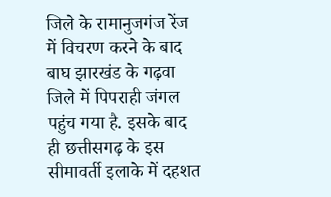जिले के रामानुजगंज रेंज में विचरण करने के बाद बाघ झारखंड के गढ़वा जिले में पिपराही जंगल पहुंच गया है. इसके बाद ही छत्तीसगढ़ के इस सीमावर्ती इलाके में दहशत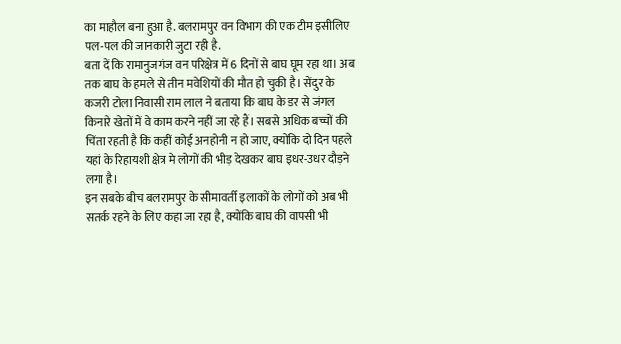का माहौल बना हुआ है. बलरामपुर वन विभाग की एक टीम इसीलिए पल-पल की जानकारी जुटा रही है.
बता दें कि रामानुजगंज वन परिक्षेत्र में 6 दिनों से बाघ घूम रहा था। अब तक बाघ के हमले से तीन मवेशियों की मौत हो चुकी है। सेंदुर के कजरी टोला निवासी राम लाल ने बताया कि बाघ के डर से जंगल किनारे खेतों में वे काम करने नहीं जा रहे हैं। सबसे अधिक बच्चों की चिंता रहती है कि कहीं कोई अनहोनी न हो जाए, क्योंकि दो दिन पहले यहां के रिहायशी क्षेत्र मे लोगों की भीड़ देखकर बाघ इधर-उधर दौड़ने लगा है।
इन सबके बीच बलरामपुर के सीमावर्ती इलाकों के लोगों को अब भी सतर्क रहने के लिए कहा जा रहा है, क्योंकि बाघ की वापसी भी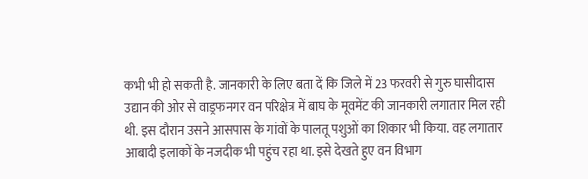कभी भी हो सकती है. जानकारी के लिए बता दें कि जिले में 23 फरवरी से गुरु घासीदास उद्यान की ओर से वाड्रफनगर वन परिक्षेत्र में बाघ के मूवमेंट की जानकारी लगातार मिल रही थी. इस दौरान उसने आसपास के गांवों के पालतू पशुओं का शिकार भी किया. वह लगातार आबादी इलाकों के नजदीक भी पहुंच रहा था. इसे देखते हुए वन विभाग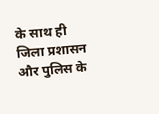के साथ ही जिला प्रशासन और पुलिस के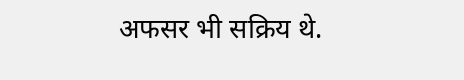अफसर भी सक्रिय थे.